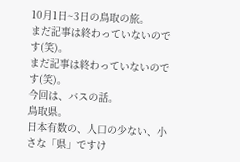10月1日~3日の鳥取の旅。
まだ記事は終わっていないのです(笑)。
まだ記事は終わっていないのです(笑)。
今回は、バスの話。
鳥取県。
日本有数の、人口の少ない、小さな「県」ですけ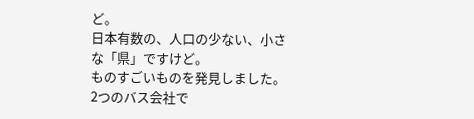ど。
日本有数の、人口の少ない、小さな「県」ですけど。
ものすごいものを発見しました。
2つのバス会社で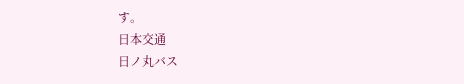す。
日本交通
日ノ丸バス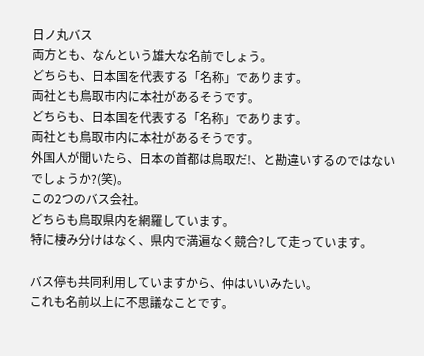日ノ丸バス
両方とも、なんという雄大な名前でしょう。
どちらも、日本国を代表する「名称」であります。
両社とも鳥取市内に本社があるそうです。
どちらも、日本国を代表する「名称」であります。
両社とも鳥取市内に本社があるそうです。
外国人が聞いたら、日本の首都は鳥取だ!、と勘違いするのではないでしょうか?(笑)。
この2つのバス会社。
どちらも鳥取県内を網羅しています。
特に棲み分けはなく、県内で満遍なく競合?して走っています。

バス停も共同利用していますから、仲はいいみたい。
これも名前以上に不思議なことです。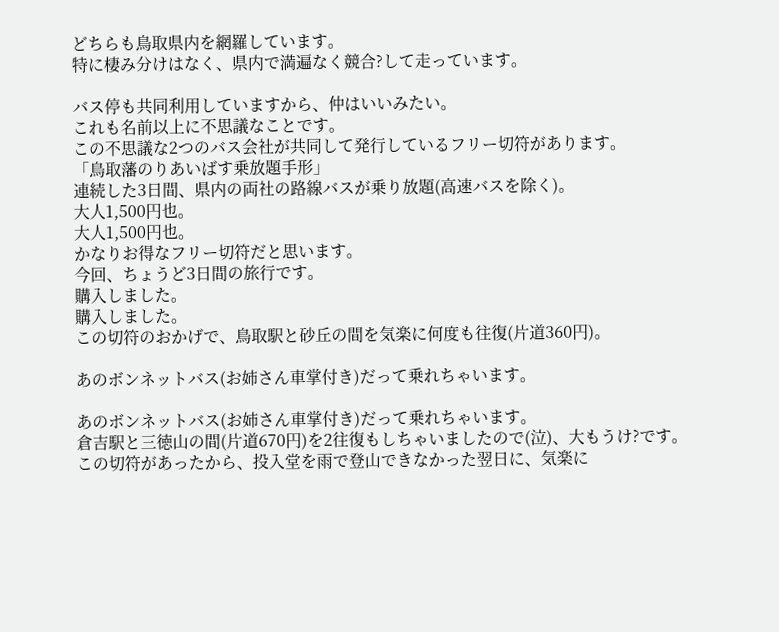どちらも鳥取県内を網羅しています。
特に棲み分けはなく、県内で満遍なく競合?して走っています。

バス停も共同利用していますから、仲はいいみたい。
これも名前以上に不思議なことです。
この不思議な2つのバス会社が共同して発行しているフリー切符があります。
「鳥取藩のりあいばす乗放題手形」
連続した3日間、県内の両社の路線バスが乗り放題(高速バスを除く)。
大人1,500円也。
大人1,500円也。
かなりお得なフリー切符だと思います。
今回、ちょうど3日間の旅行です。
購入しました。
購入しました。
この切符のおかげで、鳥取駅と砂丘の間を気楽に何度も往復(片道360円)。

あのボンネットバス(お姉さん車掌付き)だって乗れちゃいます。

あのボンネットバス(お姉さん車掌付き)だって乗れちゃいます。
倉吉駅と三徳山の間(片道670円)を2往復もしちゃいましたので(泣)、大もうけ?です。
この切符があったから、投入堂を雨で登山できなかった翌日に、気楽に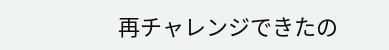再チャレンジできたの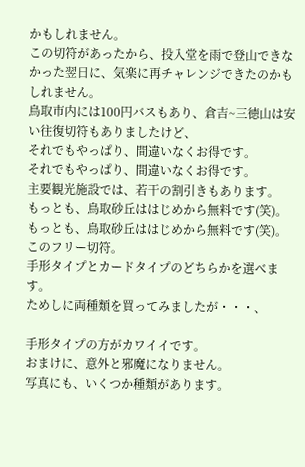かもしれません。
この切符があったから、投入堂を雨で登山できなかった翌日に、気楽に再チャレンジできたのかもしれません。
鳥取市内には100円バスもあり、倉吉~三徳山は安い往復切符もありましたけど、
それでもやっぱり、間違いなくお得です。
それでもやっぱり、間違いなくお得です。
主要観光施設では、若干の割引きもあります。
もっとも、鳥取砂丘ははじめから無料です(笑)。
もっとも、鳥取砂丘ははじめから無料です(笑)。
このフリー切符。
手形タイプとカードタイプのどちらかを選べます。
ためしに両種類を買ってみましたが・・・、

手形タイプの方がカワイイです。
おまけに、意外と邪魔になりません。
写真にも、いくつか種類があります。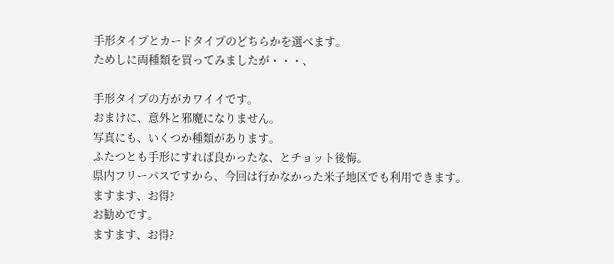手形タイプとカードタイプのどちらかを選べます。
ためしに両種類を買ってみましたが・・・、

手形タイプの方がカワイイです。
おまけに、意外と邪魔になりません。
写真にも、いくつか種類があります。
ふたつとも手形にすれば良かったな、とチョット後悔。
県内フリーパスですから、今回は行かなかった米子地区でも利用できます。
ますます、お得?
お勧めです。
ますます、お得?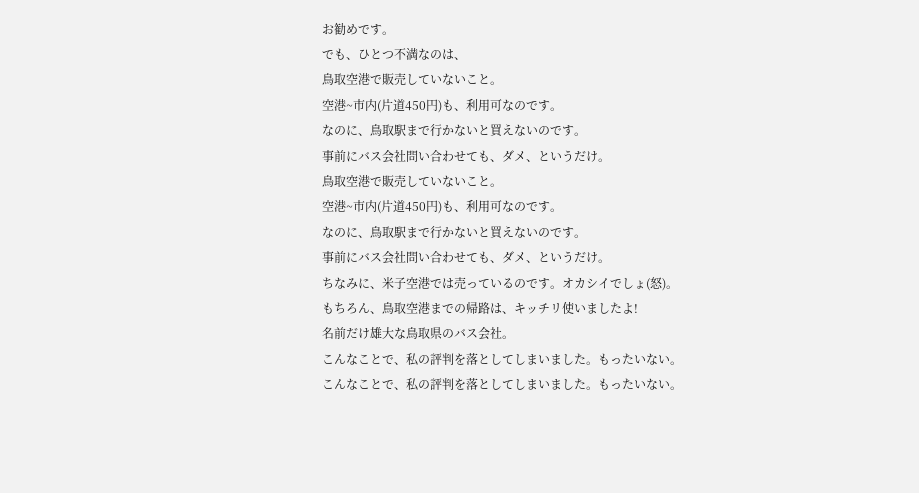お勧めです。
でも、ひとつ不満なのは、
鳥取空港で販売していないこと。
空港~市内(片道450円)も、利用可なのです。
なのに、鳥取駅まで行かないと買えないのです。
事前にバス会社問い合わせても、ダメ、というだけ。
鳥取空港で販売していないこと。
空港~市内(片道450円)も、利用可なのです。
なのに、鳥取駅まで行かないと買えないのです。
事前にバス会社問い合わせても、ダメ、というだけ。
ちなみに、米子空港では売っているのです。オカシイでしょ(怒)。
もちろん、鳥取空港までの帰路は、キッチリ使いましたよ!
名前だけ雄大な鳥取県のバス会社。
こんなことで、私の評判を落としてしまいました。もったいない。
こんなことで、私の評判を落としてしまいました。もったいない。